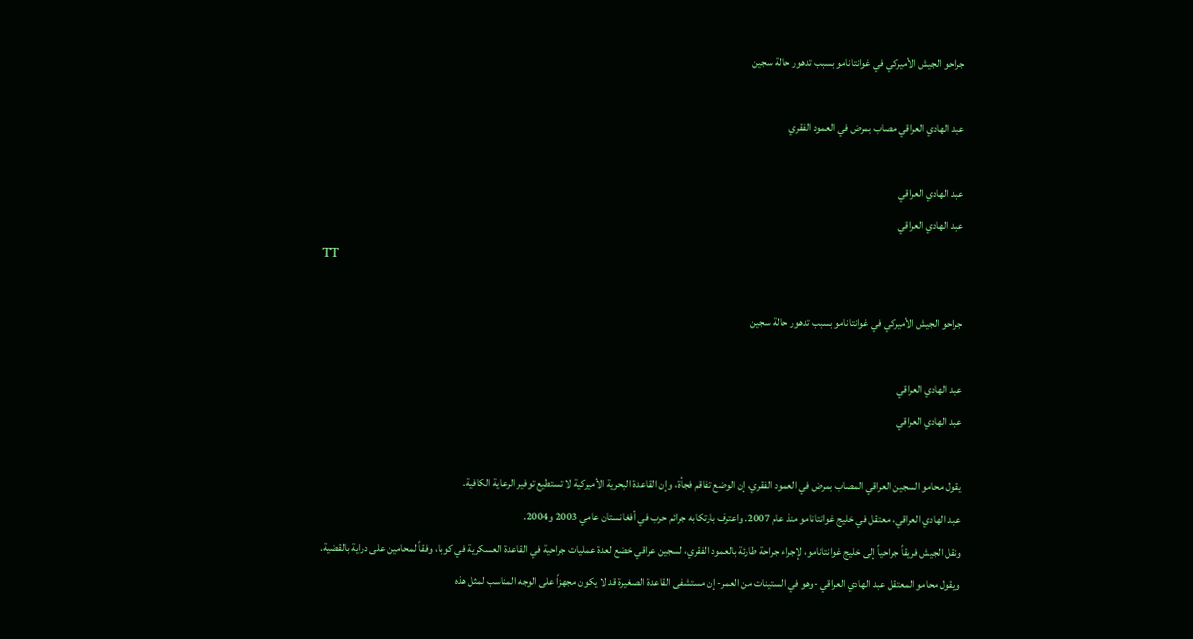جراحو الجيش الأميركي في غوانتانامو بسبب تدهور حالة سجين

عبد الهادي العراقي مصاب بمرض في العمود الفقري

عبد الهادي العراقي
عبد الهادي العراقي
TT

جراحو الجيش الأميركي في غوانتانامو بسبب تدهور حالة سجين

عبد الهادي العراقي
عبد الهادي العراقي

يقول محامو السجين العراقي المصاب بمرض في العمود الفقري، إن الوضع تفاقم فجأة، وإن القاعدة البحرية الأميركية لا تستطيع توفير الرعاية الكافية.
عبد الهادي العراقي، معتقل في خليج غوانتانامو منذ عام 2007. واعترف بارتكابه جرائم حرب في أفغانستان عامي 2003 و2004.
ونقل الجيش فريقاً جراحياً إلى خليج غوانتانامو، لإجراء جراحة طارئة بالعمود الفقري، لسجين عراقي خضع لعدة عمليات جراحية في القاعدة العسكرية في كوبا، وفقاً لمحامين على دراية بالقضية.
ويقول محامو المعتقل عبد الهادي العراقي -وهو في الستينات من العمر- إن مستشفى القاعدة الصغيرة قد لا يكون مجهزاً على الوجه المناسب لمثل هذه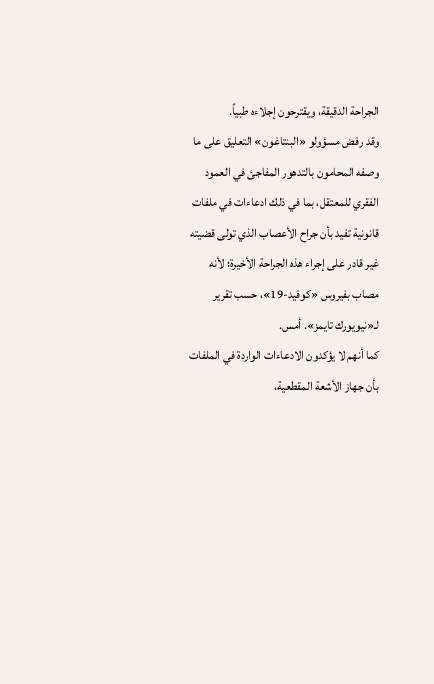الجراحة الدقيقة، ويقترحون إجلاءه طبياً.
وقد رفض مسؤولو «البنتاغون» التعليق على ما وصفه المحامون بالتدهور المفاجئ في العمود الفقري للمعتقل، بما في ذلك ادعاءات في ملفات قانونية تفيد بأن جراح الأعصاب الذي تولى قضيته غير قادر على إجراء هذه الجراحة الأخيرة؛ لأنه مصاب بفيروس «كوفيد-19»، حسب تقرير لـ«نيويورك تايمز». أمس.
كما أنهم لا يؤكدون الادعاءات الواردة في الملفات بأن جهاز الأشعة المقطعية،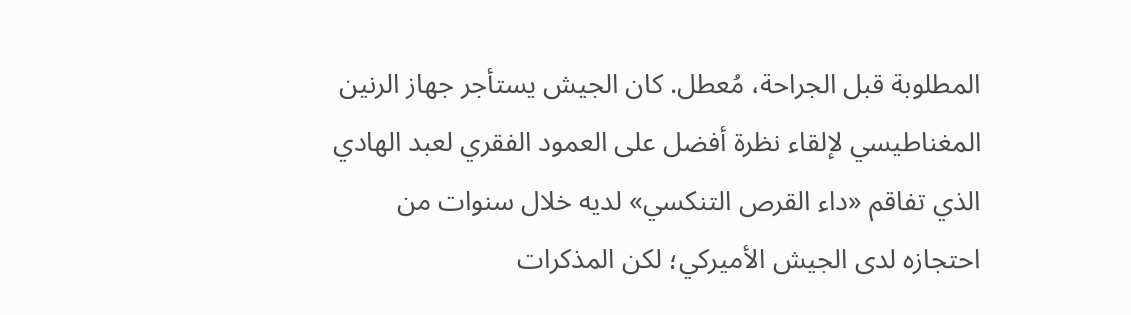المطلوبة قبل الجراحة، مُعطل. كان الجيش يستأجر جهاز الرنين المغناطيسي لإلقاء نظرة أفضل على العمود الفقري لعبد الهادي الذي تفاقم «داء القرص التنكسي» لديه خلال سنوات من احتجازه لدى الجيش الأميركي؛ لكن المذكرات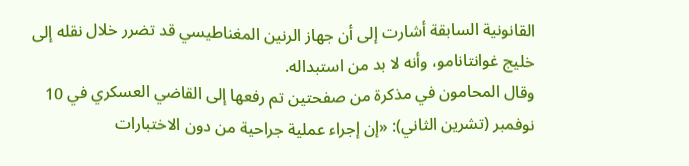القانونية السابقة أشارت إلى أن جهاز الرنين المغناطيسي قد تضرر خلال نقله إلى خليج غوانتانامو، وأنه لا بد من استبداله.
وقال المحامون في مذكرة من صفحتين تم رفعها إلى القاضي العسكري في 10 نوفمبر (تشرين الثاني): «إن إجراء عملية جراحية من دون الاختبارات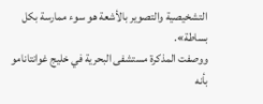التشخيصية والتصوير بالأشعة هو سوء ممارسة بكل بساطة».
ووصفت المذكرة مستشفى البحرية في خليج غوانتانامو بأنه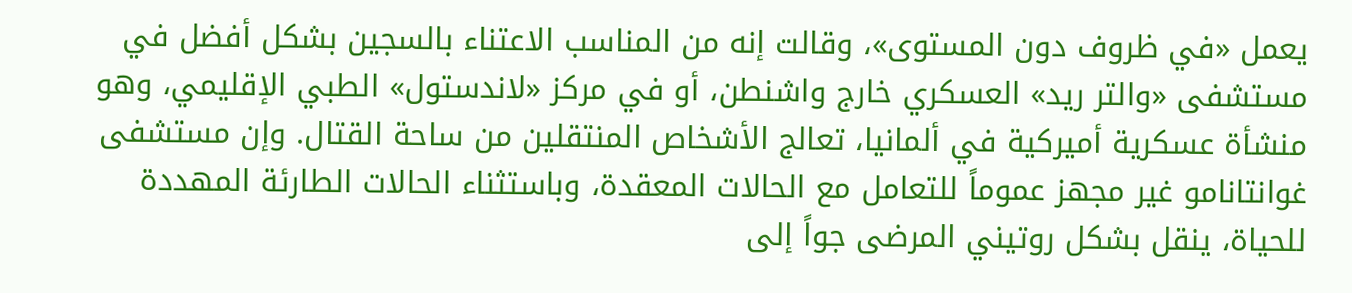يعمل «في ظروف دون المستوى»، وقالت إنه من المناسب الاعتناء بالسجين بشكل أفضل في مستشفى «والتر ريد» العسكري خارج واشنطن، أو في مركز «لاندستول» الطبي الإقليمي، وهو منشأة عسكرية أميركية في ألمانيا، تعالج الأشخاص المنتقلين من ساحة القتال. وإن مستشفى غوانتانامو غير مجهز عموماً للتعامل مع الحالات المعقدة، وباستثناء الحالات الطارئة المهددة للحياة، ينقل بشكل روتيني المرضى جواً إلى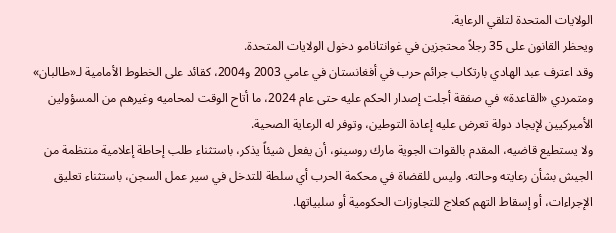الولايات المتحدة لتلقي الرعاية.
ويحظر القانون على 35 رجلاً محتجزين في غوانتانامو دخول الولايات المتحدة.
وقد اعترف عبد الهادي بارتكاب جرائم حرب في أفغانستان في عامي 2003 و2004، كقائد على الخطوط الأمامية لـ«طالبان» ومتمردي «القاعدة» في صفقة أجلت إصدار الحكم عليه حتى عام 2024، ما أتاح الوقت لمحاميه وغيرهم من المسؤولين الأميركيين لإيجاد دولة تعرض عليه إعادة التوطين، وتوفر له الرعاية الصحية.
ولا يستطيع قاضيه، المقدم بالقوات الجوية مارك روسينو، أن يفعل شيئاً يذكر، باستثناء طلب إحاطة إعلامية منتظمة من الجيش بشأن رعايته وحالته. وليس للقضاة في محكمة الحرب أي سلطة للتدخل في سير عمل السجن، باستثناء تعليق الإجراءات، أو إسقاط التهم كعلاج للتجاوزات الحكومية أو سلبياتها.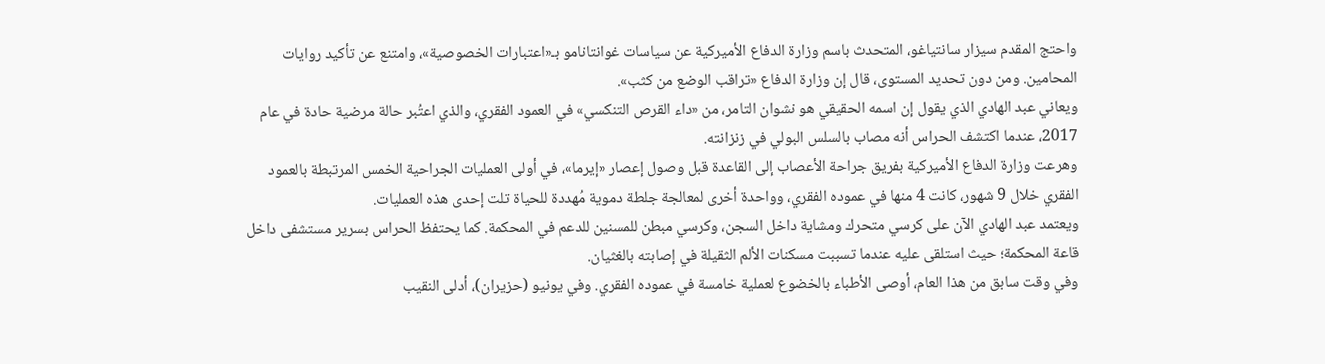واحتج المقدم سيزار سانتياغو، المتحدث باسم وزارة الدفاع الأميركية عن سياسات غوانتانامو بـ«اعتبارات الخصوصية»، وامتنع عن تأكيد روايات المحامين. ومن دون تحديد المستوى، قال إن وزارة الدفاع «تراقب الوضع من كثب».
ويعاني عبد الهادي الذي يقول إن اسمه الحقيقي هو نشوان التامر، من «داء القرص التنكسي» في العمود الفقري، والذي اعتُبر حالة مرضية حادة في عام 2017، عندما اكتشف الحراس أنه مصاب بالسلس البولي في زنزانته.
وهرعت وزارة الدفاع الأميركية بفريق جراحة الأعصاب إلى القاعدة قبل وصول إعصار «إيرما»، في أولى العمليات الجراحية الخمس المرتبطة بالعمود الفقري خلال 9 شهور، كانت 4 منها في عموده الفقري، وواحدة أخرى لمعالجة جلطة دموية مُهددة للحياة تلت إحدى هذه العمليات.
ويعتمد عبد الهادي الآن على كرسي متحرك ومشاية داخل السجن، وكرسي مبطن للمسنين للدعم في المحكمة. كما يحتفظ الحراس بسرير مستشفى داخل قاعة المحكمة؛ حيث استلقى عليه عندما تسببت مسكنات الألم الثقيلة في إصابته بالغثيان.
وفي وقت سابق من هذا العام، أوصى الأطباء بالخضوع لعملية خامسة في عموده الفقري. وفي يونيو (حزيران)، أدلى النقيب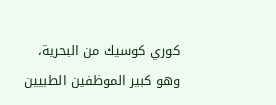كوري كوسيك من البحرية، وهو كبير الموظفين الطبيين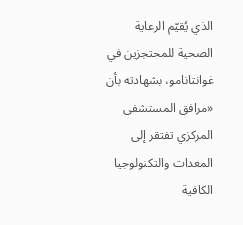الذي يُقيّم الرعاية الصحية للمحتجزين في غوانتانامو، بشهادته بأن «مرافق المستشفى المركزي تفتقر إلى المعدات والتكنولوجيا الكافية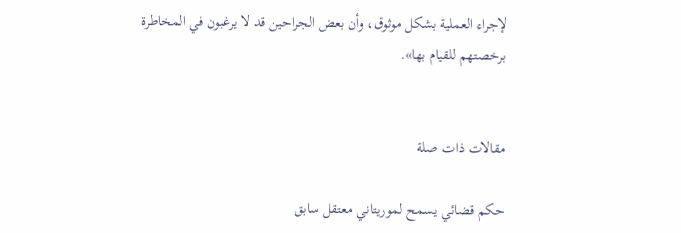لإجراء العملية بشكل موثوق، وأن بعض الجراحين قد لا يرغبون في المخاطرة برخصتهم للقيام بها».


مقالات ذات صلة

حكم قضائي يسمح لموريتاني معتقل سابق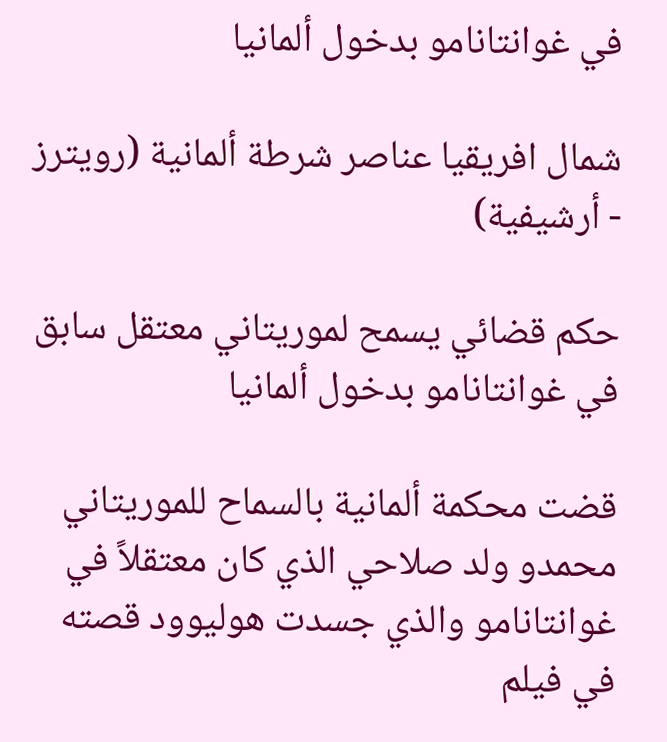في غوانتانامو بدخول ألمانيا

شمال افريقيا عناصر شرطة ألمانية (رويترز - أرشيفية)

حكم قضائي يسمح لموريتاني معتقل سابق في غوانتانامو بدخول ألمانيا

قضت محكمة ألمانية بالسماح للموريتاني محمدو ولد صلاحي الذي كان معتقلاً في غوانتانامو والذي جسدت هوليوود قصته في فيلم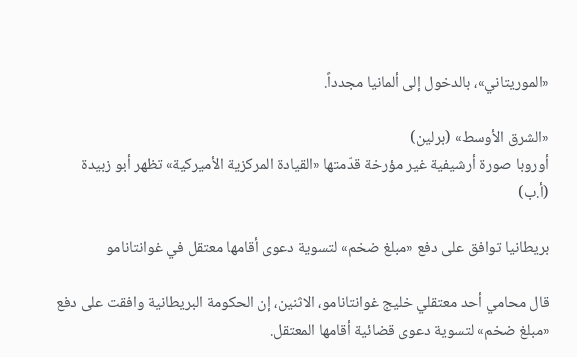«الموريتاني»، بالدخول إلى ألمانيا مجدداً.

«الشرق الأوسط» (برلين)
أوروبا صورة أرشيفية غير مؤرخة قدّمتها «القيادة المركزية الأميركية» تظهر أبو زبيدة (أ.ب)

بريطانيا توافق على دفع «مبلغ ضخم» لتسوية دعوى أقامها معتقل في غوانتانامو

قال محامي أحد معتقلي خليج غوانتانامو، الاثنين، إن الحكومة البريطانية وافقت على دفع «مبلغ ضخم» لتسوية دعوى قضائية أقامها المعتقل.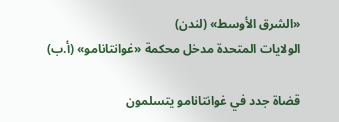«الشرق الأوسط» (لندن)
الولايات المتحدة مدخل محكمة «غوانتانامو» (أ.ب)

قضاة جدد في غوانتانامو يتسلمون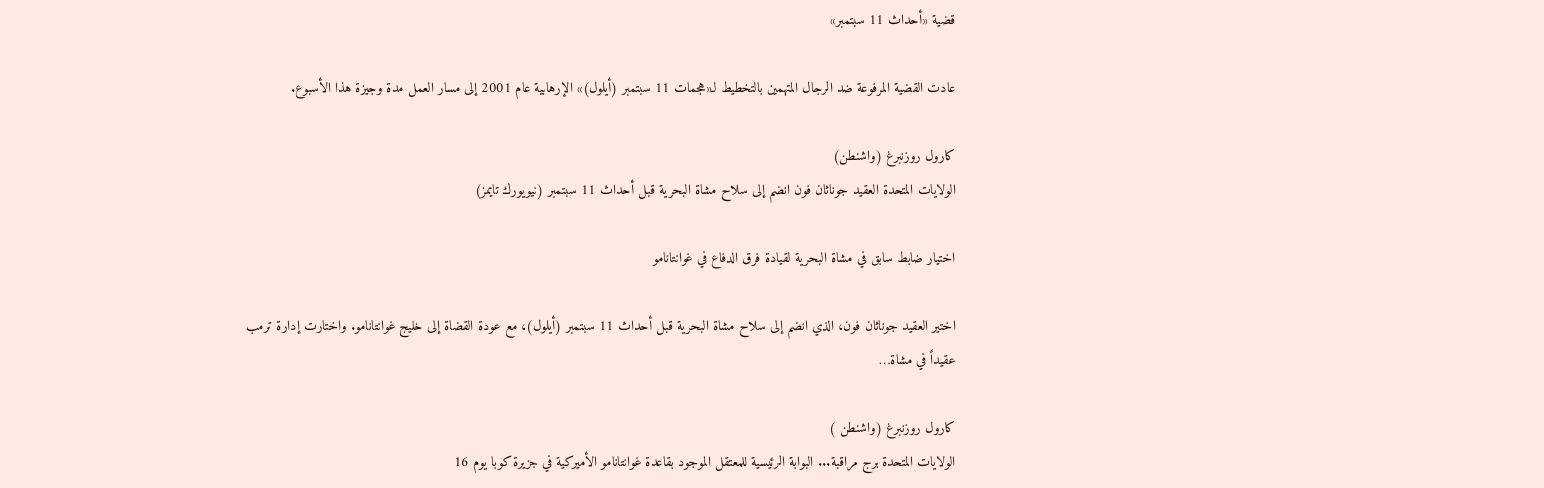قضية «أحداث 11 سبتمبر»

عادت القضية المرفوعة ضد الرجال المتهمين بالتخطيط لـ«هجمات 11 سبتمبر (أيلول)» الإرهابية عام 2001 إلى مسار العمل مدة وجيزة هذا الأسبوع.

كارول روزنبرغ (واشنطن)
الولايات المتحدة العقيد جوناثان فون انضم إلى سلاح مشاة البحرية قبل أحداث 11 سبتمبر (نيويورك تايمز)

اختيار ضابط سابق في مشاة البحرية لقيادة فرق الدفاع في غوانتانامو

اختير العقيد جوناثان فون، الذي انضم إلى سلاح مشاة البحرية قبل أحداث 11 سبتمبر (أيلول)، مع عودة القضاة إلى خليج غوانتانامو. واختارت إدارة ترمب عقيداً في مشاة…

كارول روزنبرغ (واشنطن )
الولايات المتحدة برج مراقبة... البوابة الرئيسية للمعتقل الموجود بقاعدة غوانتانامو الأميركية في جزيرة كوبا يوم 16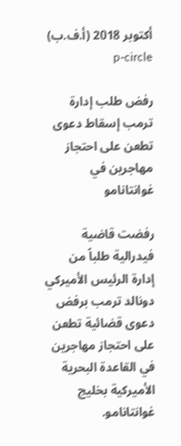أكتوبر 2018 (أ.ف.ب) p-circle

رفض طلب إدارة ترمب إسقاط دعوى تطعن على احتجاز مهاجرين في غوانتانامو

رفضت قاضية فيدرالية طلباً من إدارة الرئيس الأميركي دونالد ترمب برفض دعوى قضائية تطعن على احتجاز مهاجرين في القاعدة البحرية الأميركية بخليج غوانتانامو.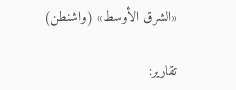«الشرق الأوسط» (واشنطن)

تقارير: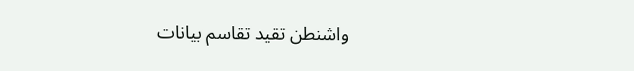واشنطن تقيد تقاسم بيانات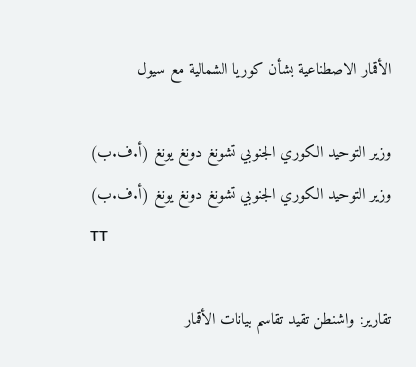الأقمار الاصطناعية بشأن كوريا الشمالية مع سيول

وزير التوحيد الكوري الجنوبي تشونغ دونغ يونغ (أ.ف.ب)
وزير التوحيد الكوري الجنوبي تشونغ دونغ يونغ (أ.ف.ب)
TT

تقارير: واشنطن تقيد تقاسم بيانات الأقمار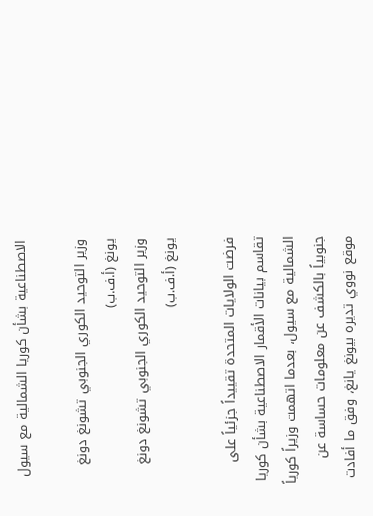الاصطناعية بشأن كوريا الشمالية مع سيول

وزير التوحيد الكوري الجنوبي تشونغ دونغ يونغ (أ.ف.ب)
وزير التوحيد الكوري الجنوبي تشونغ دونغ يونغ (أ.ف.ب)

فرضت الولايات المتحدة تقييداً جزئياً على تقاسم بيانات الأقمار الاصطناعية بشأن كوريا الشمالية مع سيول، بعدما اتهمت وزيراً كورياً جنوبياً بالكشف عن معلومات حساسة عن موقع نووي تديره بيونغ يانغ، وفق ما أفادت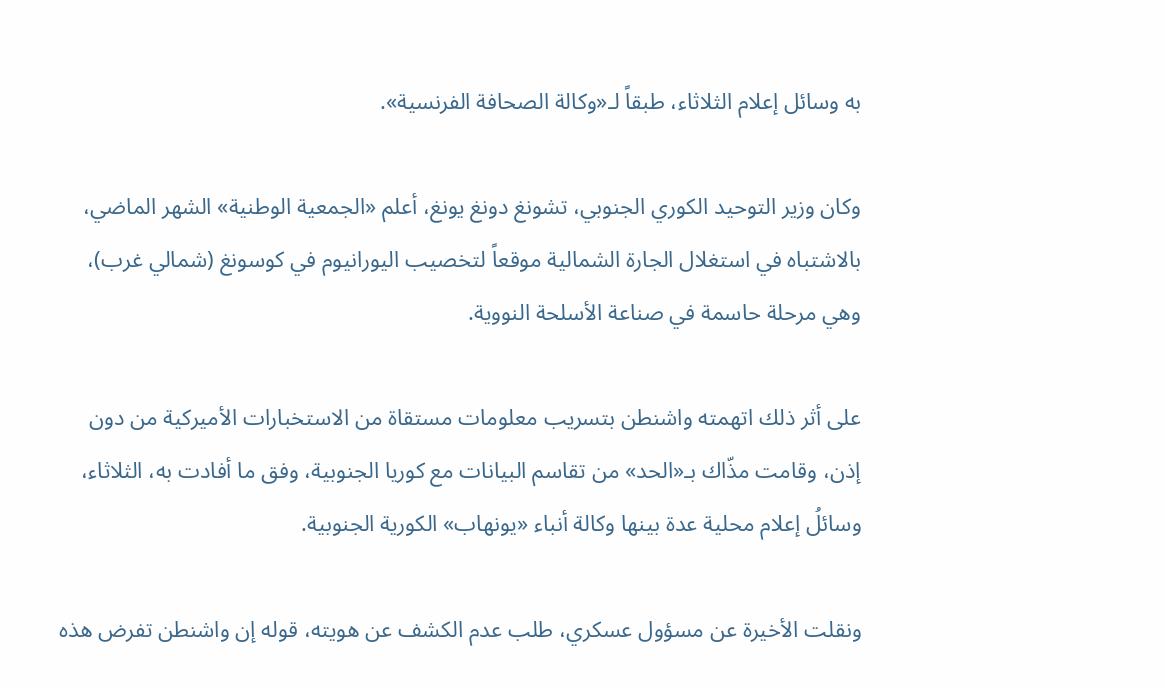به وسائل إعلام الثلاثاء، طبقاً لـ«وكالة الصحافة الفرنسية».

وكان وزير التوحيد الكوري الجنوبي، تشونغ دونغ يونغ، أعلم «الجمعية الوطنية» الشهر الماضي، بالاشتباه في استغلال الجارة الشمالية موقعاً لتخصيب اليورانيوم في كوسونغ (شمالي غرب)، وهي مرحلة حاسمة في صناعة الأسلحة النووية.

على أثر ذلك اتهمته واشنطن بتسريب معلومات مستقاة من الاستخبارات الأميركية من دون إذن، وقامت مذّاك بـ«الحد» من تقاسم البيانات مع كوريا الجنوبية، وفق ما أفادت به، الثلاثاء، وسائلُ إعلام محلية عدة بينها وكالة أنباء «يونهاب» الكورية الجنوبية.

ونقلت الأخيرة عن مسؤول عسكري، طلب عدم الكشف عن هويته، قوله إن واشنطن تفرض هذه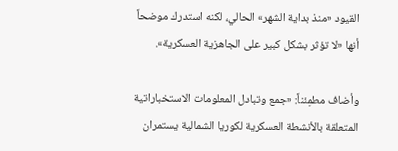القيود «منذ بداية الشهر» الحالي، لكنه استدرك موضحاً أنها «لا تؤثر بشكل كبير على الجاهزية العسكرية».

وأضاف مطمِئناً: «جمع وتبادل المعلومات الاستخباراتية المتعلقة بالأنشطة العسكرية لكوريا الشمالية يستمران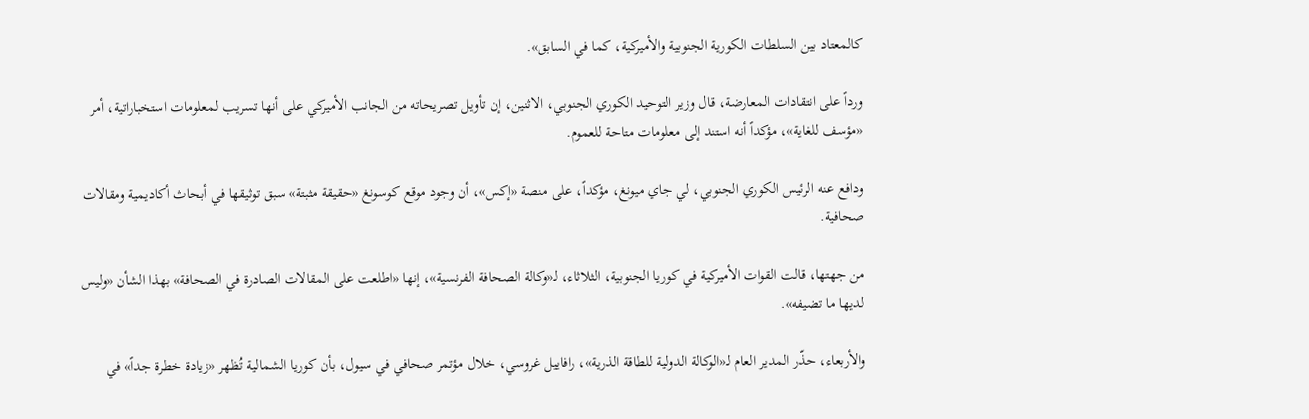كالمعتاد بين السلطات الكورية الجنوبية والأميركية، كما في السابق».

ورداً على انتقادات المعارضة، قال وزير التوحيد الكوري الجنوبي، الاثنين، إن تأويل تصريحاته من الجانب الأميركي على أنها تسريب لمعلومات استخباراتية، أمر «مؤسف للغاية»، مؤكداً أنه استند إلى معلومات متاحة للعموم.

ودافع عنه الرئيس الكوري الجنوبي، لي جاي ميونغ، مؤكداً، على منصة «إكس»، أن وجود موقع كوسونغ «حقيقة مثبتة» سبق توثيقها في أبحاث أكاديمية ومقالات صحافية.

من جهتها، قالت القوات الأميركية في كوريا الجنوبية، الثلاثاء، لـ«وكالة الصحافة الفرنسية»، إنها «اطلعت على المقالات الصادرة في الصحافة» بهذا الشأن «وليس لديها ما تضيفه».

والأربعاء، حذّر المدير العام لـ«الوكالة الدولية للطاقة الذرية»، رافاييل غروسي، خلال مؤتمر صحافي في سيول، بأن كوريا الشمالية تُظهر «زيادة خطرة جداً» في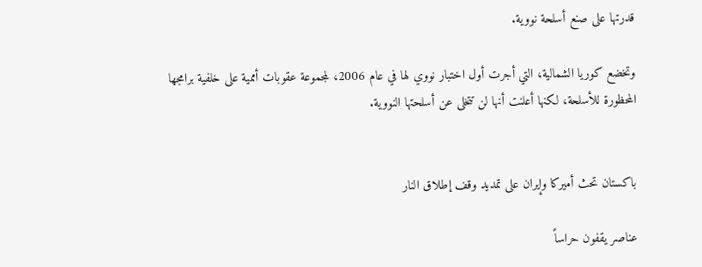قدرتها على صنع أسلحة نووية.

وتخضع كوريا الشمالية، التي أجرت أول اختبار نووي لها في عام 2006، لمجموعة عقوبات أممية على خلفية برامجها المحظورة للأسلحة، لكنها أعلنت أنها لن تتخلى عن أسلحتها النووية.


باكستان تحث أميركا وإيران على تمديد وقف إطلاق النار

عناصر يقفون حراساً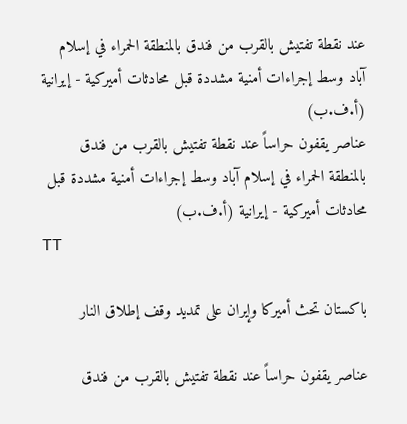عند نقطة تفتيش بالقرب من فندق بالمنطقة الحمراء في إسلام آباد وسط إجراءات أمنية مشددة قبل محادثات أميركية - إيرانية (أ.ف.ب)
عناصر يقفون حراساً عند نقطة تفتيش بالقرب من فندق بالمنطقة الحمراء في إسلام آباد وسط إجراءات أمنية مشددة قبل محادثات أميركية - إيرانية (أ.ف.ب)
TT

باكستان تحث أميركا وإيران على تمديد وقف إطلاق النار

عناصر يقفون حراساً عند نقطة تفتيش بالقرب من فندق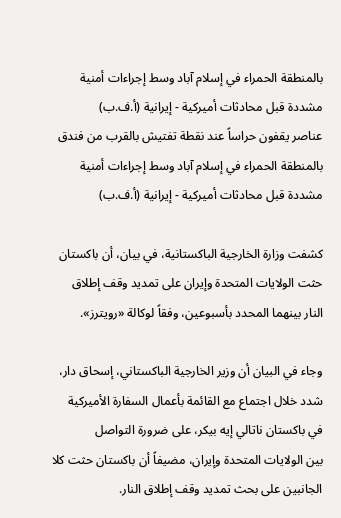بالمنطقة الحمراء في إسلام آباد وسط إجراءات أمنية مشددة قبل محادثات أميركية - إيرانية (أ.ف.ب)
عناصر يقفون حراساً عند نقطة تفتيش بالقرب من فندق بالمنطقة الحمراء في إسلام آباد وسط إجراءات أمنية مشددة قبل محادثات أميركية - إيرانية (أ.ف.ب)

كشفت وزارة الخارجية الباكستانية، في بيان، أن باكستان حثت الولايات المتحدة وإيران ‌على تمديد وقف ‌إطلاق النار ‌بينهما المحدد بأسبوعين، وفقاً لوكالة «رويترز».

وجاء في البيان أن وزير الخارجية الباكستاني، إسحاق دار، شدد خلال اجتماع مع ‌القائمة ‌بأعمال السفارة ‌الأميركية في ‌باكستان ناتالي إيه بيكر، على ضرورة التواصل بين ‌الولايات المتحدة وإيران، مضيفاً أن باكستان حثت كلا الجانبين على بحث تمديد وقف إطلاق النار.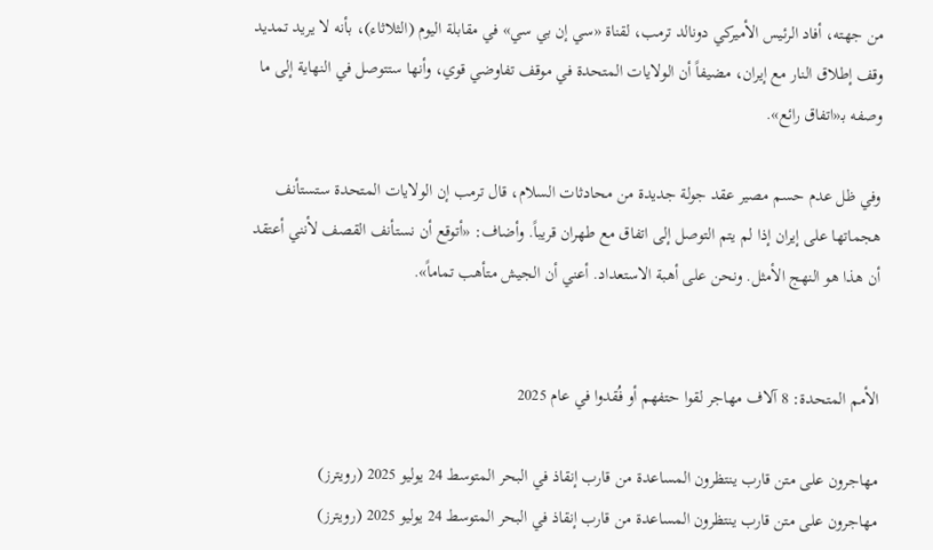من جهته، أفاد الرئيس الأميركي دونالد ترمب، لقناة «سي إن بي سي» في مقابلة اليوم (الثلاثاء)، بأنه لا يريد تمديد وقف إطلاق النار مع إيران، مضيفاً أن ‌الولايات المتحدة في ‌موقف تفاوضي ‌قوي، وأنها ستتوصل في النهاية إلى ما وصفه بـ«اتفاق رائع».

وفي ظل ‌عدم حسم مصير ‌عقد جولة جديدة من محادثات السلام، قال ترمب إن الولايات المتحدة ‌ستستأنف هجماتها على إيران إذا لم يتم التوصل إلى اتفاق مع طهران قريباً. وأضاف: «أتوقع أن نستأنف القصف لأنني أعتقد أن هذا هو النهج الأمثل. ونحن على أهبة الاستعداد. أعني أن الجيش متأهب تماماً».


الأمم المتحدة: 8 آلاف مهاجر لقوا حتفهم أو فُقدوا في عام 2025

مهاجرون على متن قارب ينتظرون المساعدة من قارب إنقاذ في البحر المتوسط 24 يوليو 2025 (رويترز)
مهاجرون على متن قارب ينتظرون المساعدة من قارب إنقاذ في البحر المتوسط 24 يوليو 2025 (رويترز)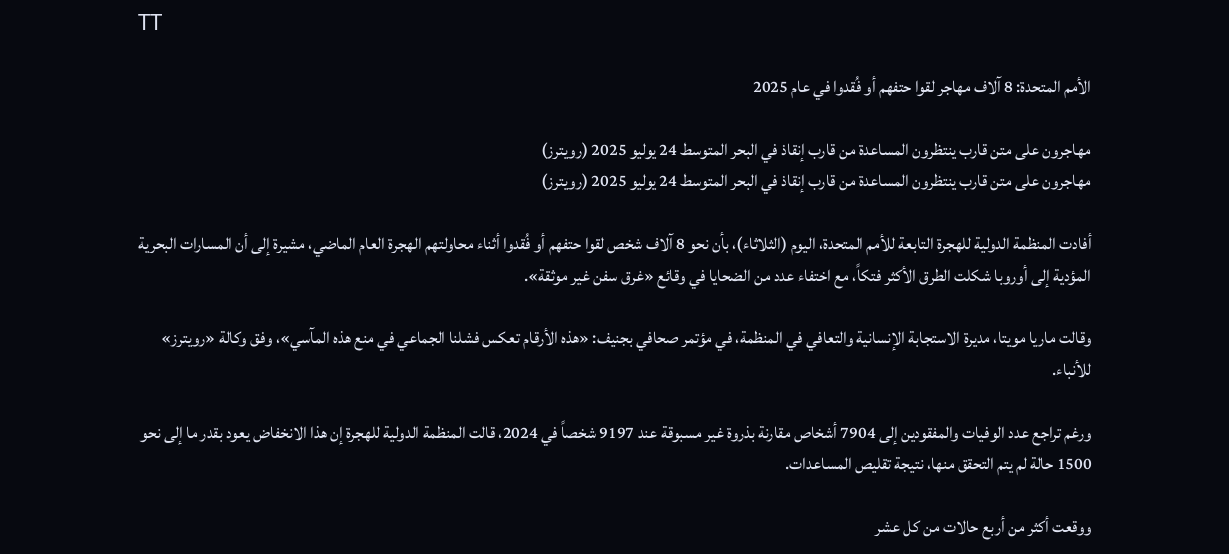TT

الأمم المتحدة: 8 آلاف مهاجر لقوا حتفهم أو فُقدوا في عام 2025

مهاجرون على متن قارب ينتظرون المساعدة من قارب إنقاذ في البحر المتوسط 24 يوليو 2025 (رويترز)
مهاجرون على متن قارب ينتظرون المساعدة من قارب إنقاذ في البحر المتوسط 24 يوليو 2025 (رويترز)

أفادت المنظمة الدولية للهجرة التابعة للأمم المتحدة، اليوم (الثلاثاء)، بأن نحو 8 آلاف شخص لقوا حتفهم أو فُقدوا أثناء محاولتهم الهجرة العام الماضي، مشيرة إلى أن المسارات البحرية المؤدية إلى أوروبا شكلت الطرق الأكثر فتكاً، مع اختفاء عدد من الضحايا في وقائع «غرق سفن غير موثقة».

وقالت ماريا مويتا، مديرة الاستجابة الإنسانية والتعافي في المنظمة، في مؤتمر صحافي بجنيف: «هذه الأرقام تعكس فشلنا الجماعي في منع هذه المآسي»، وفق وكالة «رويترز» للأنباء.

ورغم تراجع عدد الوفيات والمفقودين إلى 7904 أشخاص مقارنة بذروة غير مسبوقة عند 9197 شخصاً في 2024، قالت المنظمة الدولية للهجرة إن هذا الانخفاض يعود بقدر ما إلى نحو 1500 حالة لم يتم التحقق منها، نتيجة تقليص المساعدات.

ووقعت أكثر من أربع حالات من كل عشر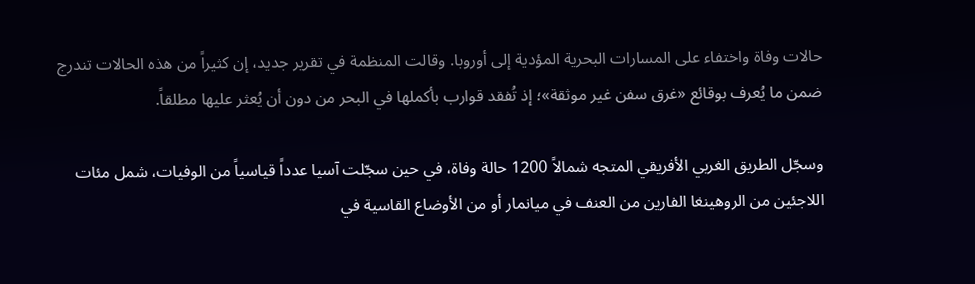حالات وفاة واختفاء على المسارات البحرية المؤدية إلى أوروبا. وقالت المنظمة في تقرير جديد، إن كثيراً من هذه الحالات تندرج ضمن ما يُعرف بوقائع «غرق سفن غير موثقة»؛ إذ تُفقد قوارب بأكملها في البحر من دون أن يُعثر عليها مطلقاً.

وسجّل الطريق الغربي الأفريقي المتجه شمالاً 1200 حالة وفاة، في حين سجّلت آسيا عدداً قياسياً من الوفيات، شمل مئات اللاجئين من الروهينغا الفارين من العنف في ميانمار أو من الأوضاع القاسية في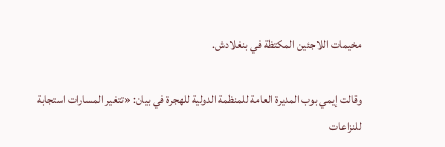مخيمات اللاجئين المكتظة في بنغلادش.

وقالت إيمي بوب المديرة العامة للمنظمة الدولية للهجرة في بيان: «تتغير المسارات استجابة للنزاعات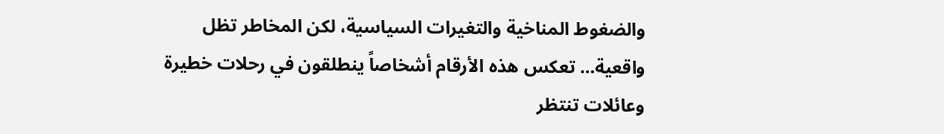والضغوط المناخية والتغيرات السياسية، لكن المخاطر تظل واقعية... تعكس هذه الأرقام أشخاصاً ينطلقون في رحلات خطيرة وعائلات تنتظر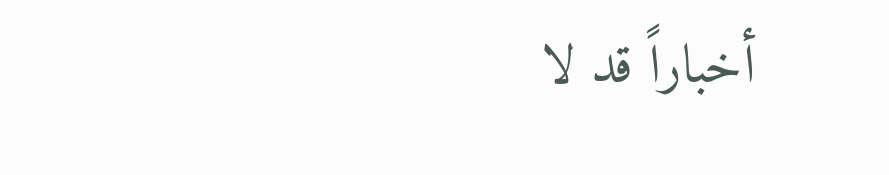أخباراً قد لا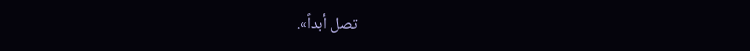تصل أبداً».